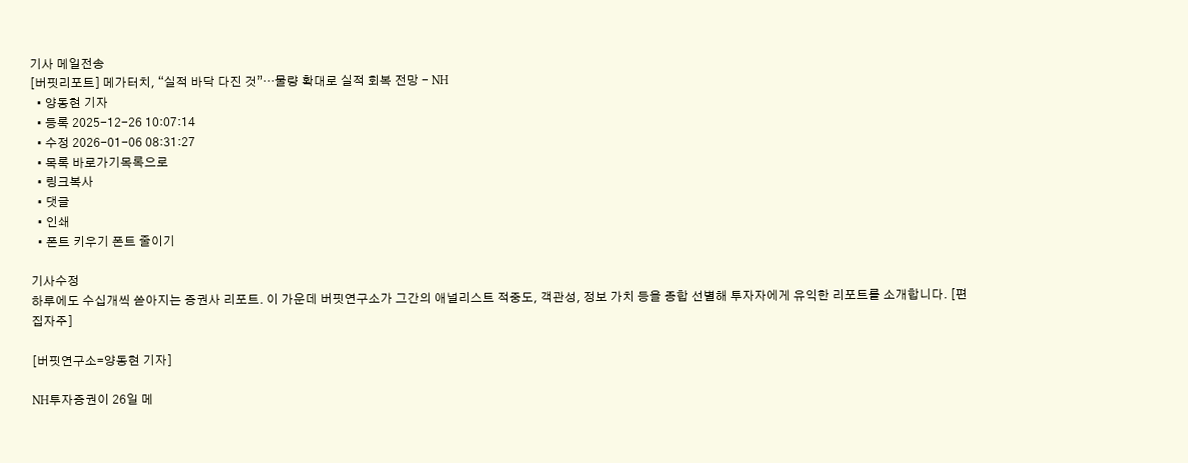기사 메일전송
[버핏리포트] 메가터치, “실적 바닥 다진 것”…물량 확대로 실적 회복 전망 - NH
  • 양동현 기자
  • 등록 2025-12-26 10:07:14
  • 수정 2026-01-06 08:31:27
  • 목록 바로가기목록으로
  • 링크복사
  • 댓글
  • 인쇄
  • 폰트 키우기 폰트 줄이기

기사수정
하루에도 수십개씩 쏟아지는 증권사 리포트. 이 가운데 버핏연구소가 그간의 애널리스트 적중도, 객관성, 정보 가치 등을 종합 선별해 투자자에게 유익한 리포트를 소개합니다. [편집자주]

[버핏연구소=양동현 기자]

NH투자증권이 26일 메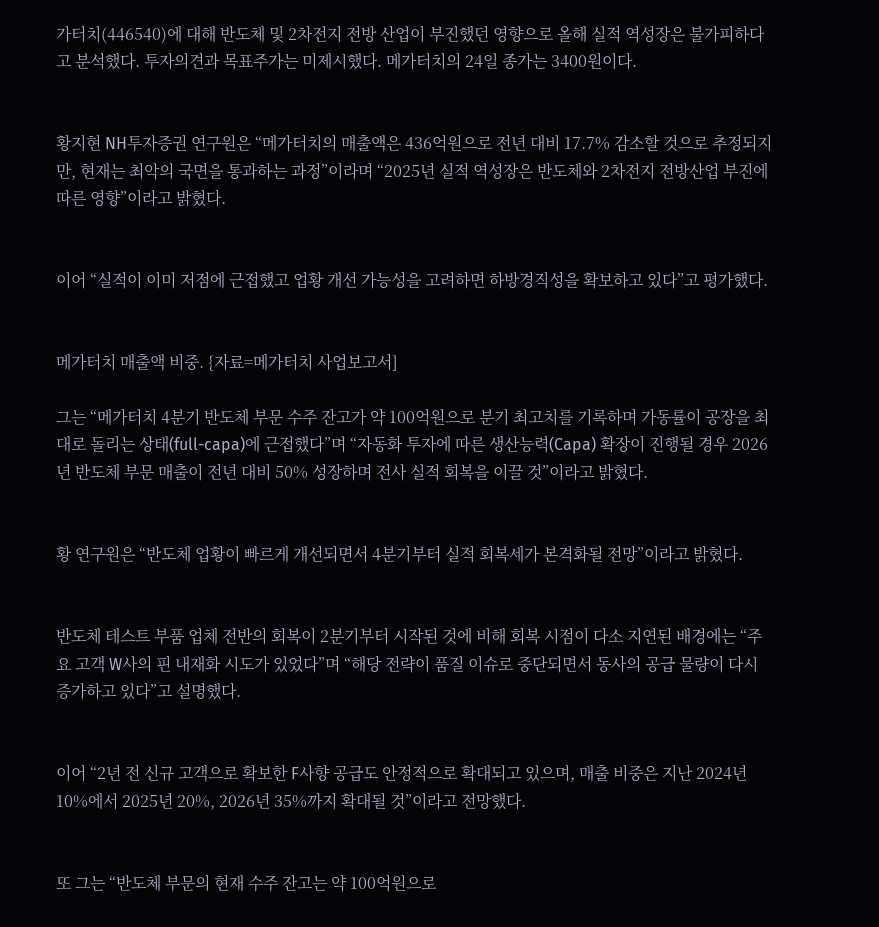가터치(446540)에 대해 반도체 및 2차전지 전방 산업이 부진했던 영향으로 올해 실적 역성장은 불가피하다고 분석했다. 투자의견과 목표주가는 미제시했다. 메가터치의 24일 종가는 3400원이다.


황지현 NH투자증권 연구원은 “메가터치의 매출액은 436억원으로 전년 대비 17.7% 감소할 것으로 추정되지만, 현재는 최악의 국면을 통과하는 과정”이라며 “2025년 실적 역성장은 반도체와 2차전지 전방산업 부진에 따른 영향”이라고 밝혔다.


이어 “실적이 이미 저점에 근접했고 업황 개선 가능성을 고려하면 하방경직성을 확보하고 있다”고 평가했다.


메가터치 매출액 비중. {자료=메가터치 사업보고서]

그는 “메가터치 4분기 반도체 부문 수주 잔고가 약 100억원으로 분기 최고치를 기록하며 가동률이 공장을 최대로 돌리는 상태(full-capa)에 근접했다”며 “자동화 투자에 따른 생산능력(Capa) 확장이 진행될 경우 2026년 반도체 부문 매출이 전년 대비 50% 성장하며 전사 실적 회복을 이끌 것”이라고 밝혔다.


황 연구원은 “반도체 업황이 빠르게 개선되면서 4분기부터 실적 회복세가 본격화될 전망”이라고 밝혔다.


반도체 테스트 부품 업체 전반의 회복이 2분기부터 시작된 것에 비해 회복 시점이 다소 지연된 배경에는 “주요 고객 W사의 핀 내재화 시도가 있었다”며 “해당 전략이 품질 이슈로 중단되면서 동사의 공급 물량이 다시 증가하고 있다”고 설명했다.


이어 “2년 전 신규 고객으로 확보한 F사향 공급도 안정적으로 확대되고 있으며, 매출 비중은 지난 2024년 10%에서 2025년 20%, 2026년 35%까지 확대될 것”이라고 전망했다.


또 그는 “반도체 부문의 현재 수주 잔고는 약 100억원으로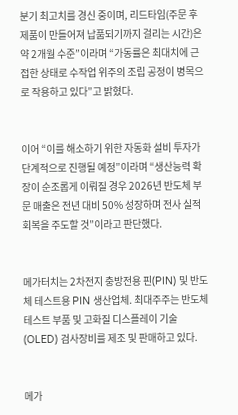분기 최고치를 경신 중이며, 리드타임(주문 후 제품이 만들어져 납품되기까지 걸리는 시간)은 약 2개월 수준”이라며 “가동률은 최대치에 근접한 상태로 수작업 위주의 조립 공정이 병목으로 작용하고 있다”고 밝혔다.


이어 “이를 해소하기 위한 자동화 설비 투자가 단계적으로 진행될 예정”이라며 “생산능력 확장이 순조롭게 이뤄질 경우 2026년 반도체 부문 매출은 전년 대비 50% 성장하며 전사 실적 회복을 주도할 것”이라고 판단했다.


메가터치는 2차전지 충방전용 핀(PIN) 및 반도체 테스트용 PIN 생산업체. 최대주주는 반도체 테스트 부품 및 고화질 디스플레이 기술(OLED) 검사장비를 제조 및 판매하고 있다.


메가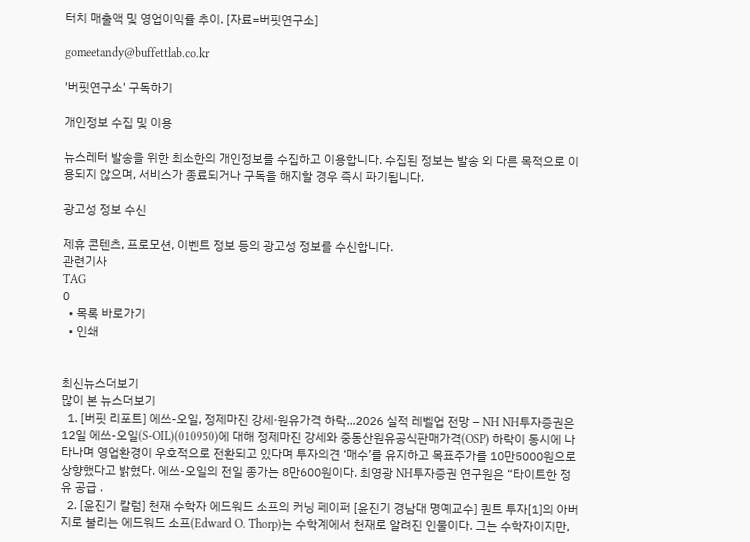터치 매출액 및 영업이익률 추이. [자료=버핏연구소]

gomeetandy@buffettlab.co.kr

'버핏연구소' 구독하기

개인정보 수집 및 이용

뉴스레터 발송을 위한 최소한의 개인정보를 수집하고 이용합니다. 수집된 정보는 발송 외 다른 목적으로 이용되지 않으며, 서비스가 종료되거나 구독을 해지할 경우 즉시 파기됩니다.

광고성 정보 수신

제휴 콘텐츠, 프로모션, 이벤트 정보 등의 광고성 정보를 수신합니다.
관련기사
TAG
0
  • 목록 바로가기
  • 인쇄


최신뉴스더보기
많이 본 뉴스더보기
  1. [버핏 리포트] 에쓰-오일, 정제마진 강세·원유가격 하락...2026 실적 레벨업 전망 – NH NH투자증권은 12일 에쓰-오일(S-OIL)(010950)에 대해 정제마진 강세와 중동산원유공식판매가격(OSP) 하락이 동시에 나타나며 영업환경이 우호적으로 전환되고 있다며 투자의견 ‘매수’를 유지하고 목표주가를 10만5000원으로 상향했다고 밝혔다. 에쓰-오일의 전일 종가는 8만600원이다. 최영광 NH투자증권 연구원은 “타이트한 정유 공급 .
  2. [윤진기 칼럼] 천재 수학자 에드워드 소프의 커닝 페이퍼 [윤진기 경남대 명예교수] 퀀트 투자[1]의 아버지로 불리는 에드워드 소프(Edward O. Thorp)는 수학계에서 천재로 알려진 인물이다. 그는 수학자이지만,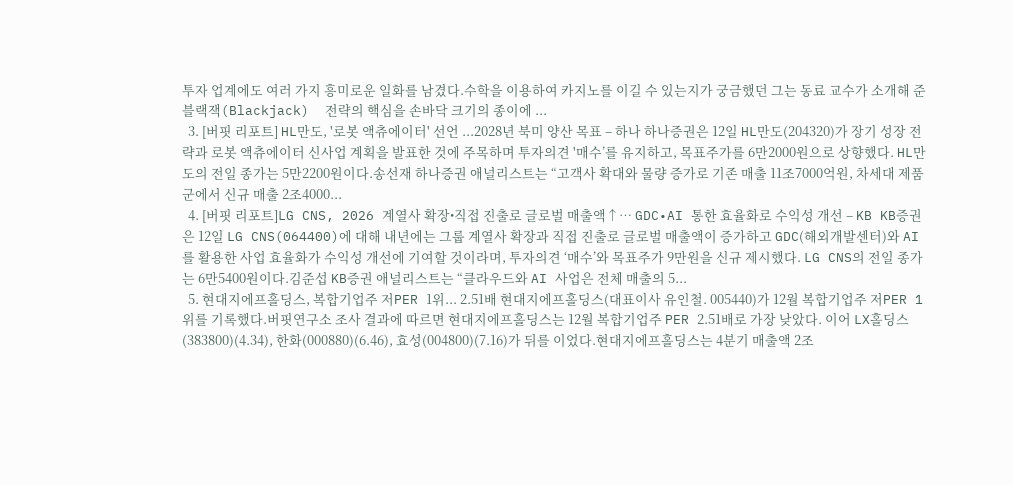투자 업계에도 여러 가지 흥미로운 일화를 남겼다.수학을 이용하여 카지노를 이길 수 있는지가 궁금했던 그는 동료 교수가 소개해 준 블랙잭(Blackjack)  전략의 핵심을 손바닥 크기의 종이에 ...
  3. [버핏 리포트] HL만도, '로봇 액츄에이터' 선언 ...2028년 북미 양산 목표 – 하나 하나증권은 12일 HL만도(204320)가 장기 성장 전략과 로봇 액츄에이터 신사업 계획을 발표한 것에 주목하며 투자의견 '매수’를 유지하고, 목표주가를 6만2000원으로 상향했다. HL만도의 전일 종가는 5만2200원이다.송선재 하나증권 애널리스트는 “고객사 확대와 물량 증가로 기존 매출 11조7000억원, 차세대 제품군에서 신규 매출 2조4000...
  4. [버핏 리포트]LG CNS, 2026 계열사 확장•직접 진출로 글로벌 매출액↑… GDC•AI 통한 효율화로 수익성 개선 – KB KB증권은 12일 LG CNS(064400)에 대해 내년에는 그룹 계열사 확장과 직접 진출로 글로벌 매출액이 증가하고 GDC(해외개발센터)와 AI를 활용한 사업 효율화가 수익성 개선에 기여할 것이라며, 투자의견 ‘매수’와 목표주가 9만원을 신규 제시했다. LG CNS의 전일 종가는 6만5400원이다.김준섭 KB증권 애널리스트는 “클라우드와 AI 사업은 전체 매출의 5...
  5. 현대지에프홀딩스, 복합기업주 저PER 1위... 2.51배 현대지에프홀딩스(대표이사 유인철. 005440)가 12월 복합기업주 저PER 1위를 기록했다.버핏연구소 조사 결과에 따르면 현대지에프홀딩스는 12월 복합기업주 PER 2.51배로 가장 낮았다. 이어 LX홀딩스(383800)(4.34), 한화(000880)(6.46), 효성(004800)(7.16)가 뒤를 이었다.현대지에프홀딩스는 4분기 매출액 2조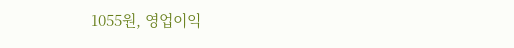1055원, 영업이익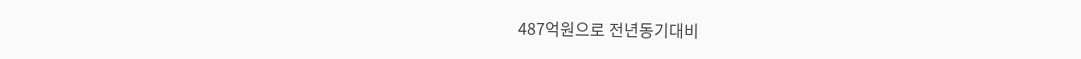487억원으로 전년동기대비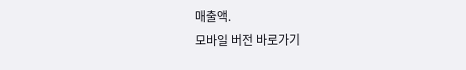매출액.
모바일 버전 바로가기